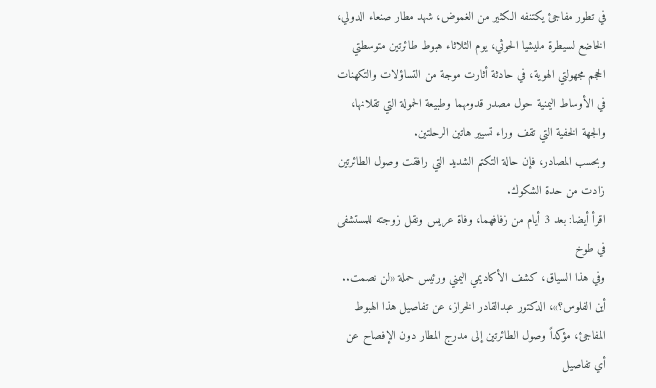في تطور مفاجئ يكتنفه الكثير من الغموض، شهد مطار صنعاء الدولي، الخاضع لسيطرة مليشيا الحوثي، يوم الثلاثاء هبوط طائرتين متوسطتي الحجم مجهولتي الهوية، في حادثة أثارت موجة من التساؤلات والتكهنات في الأوساط اليمنية حول مصدر قدومهما وطبيعة الحمولة التي تقلانها، والجهة الخفية التي تقف وراء تسيير هاتين الرحلتين.
وبحسب المصادر، فإن حالة التكتم الشديد التي رافقت وصول الطائرتين زادت من حدة الشكوك.
اقرأ أيضا: بعد 3 أيام من زفافهما، وفاة عريس ونقل زوجته للمستشفى في طوخ
وفي هذا السياق، كشف الأكاديمي اليمني ورئيس حملة «لن نصمت.. أين الفلوس؟»، الدكتور عبدالقادر الخراز، عن تفاصيل هذا الهبوط المفاجئ، مؤكداً وصول الطائرتين إلى مدرج المطار دون الإفصاح عن أي تفاصيل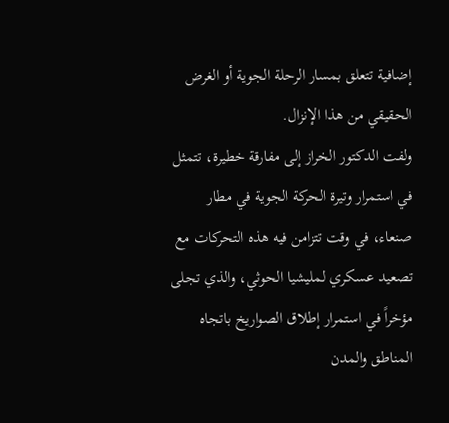إضافية تتعلق بمسار الرحلة الجوية أو الغرض الحقيقي من هذا الإنزال.
ولفت الدكتور الخراز إلى مفارقة خطيرة، تتمثل في استمرار وتيرة الحركة الجوية في مطار صنعاء، في وقت تتزامن فيه هذه التحركات مع تصعيد عسكري لمليشيا الحوثي، والذي تجلى مؤخراً في استمرار إطلاق الصواريخ باتجاه المناطق والمدن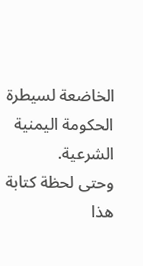الخاضعة لسيطرة الحكومة اليمنية الشرعية.
وحتى لحظة كتابة هذا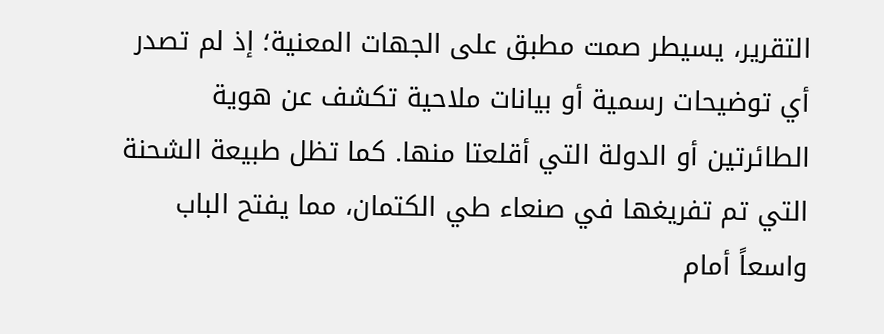التقرير، يسيطر صمت مطبق على الجهات المعنية؛ إذ لم تصدر أي توضيحات رسمية أو بيانات ملاحية تكشف عن هوية الطائرتين أو الدولة التي أقلعتا منها. كما تظل طبيعة الشحنة التي تم تفريغها في صنعاء طي الكتمان، مما يفتح الباب واسعاً أمام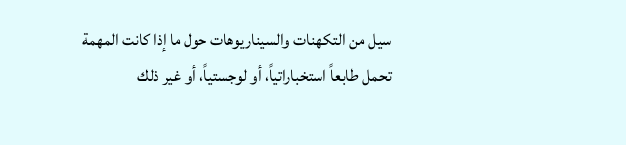سيل من التكهنات والسيناريوهات حول ما إذا كانت المهمة تحمل طابعاً استخباراتياً، أو لوجستياً، أو غير ذلك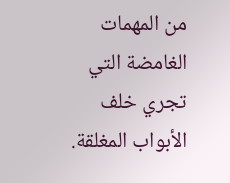من المهمات الغامضة التي تجري خلف الأبواب المغلقة.